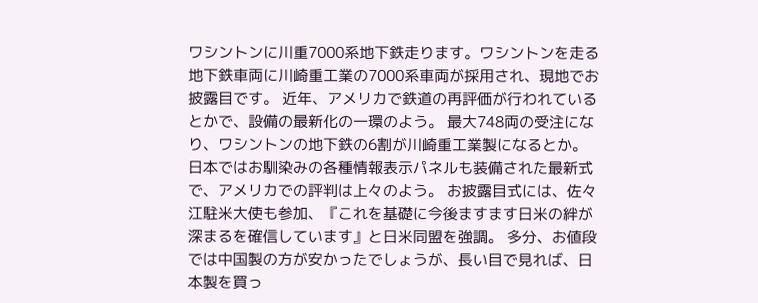ワシントンに川重7000系地下鉄走ります。ワシントンを走る地下鉄車両に川崎重工業の7000系車両が採用され、現地でお披露目です。 近年、アメリカで鉄道の再評価が行われているとかで、設備の最新化の一環のよう。 最大748両の受注になり、ワシントンの地下鉄の6割が川崎重工業製になるとか。 日本ではお馴染みの各種情報表示パネルも装備された最新式で、アメリカでの評判は上々のよう。 お披露目式には、佐々江駐米大使も参加、『これを基礎に今後ますます日米の絆が深まるを確信しています』と日米同盟を強調。 多分、お値段では中国製の方が安かったでしょうが、長い目で見れば、日本製を買っ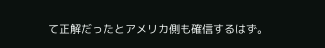て正解だったとアメリカ側も確信するはず。